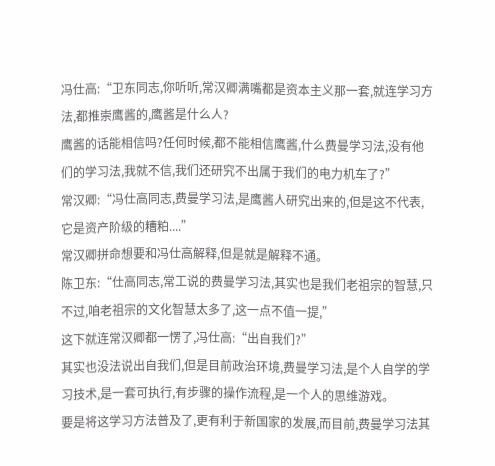冯仕高:“卫东同志,你听听,常汉卿满嘴都是资本主义那一套,就连学习方法,都推崇鹰酱的,鹰酱是什么人?
鹰酱的话能相信吗?任何时候,都不能相信鹰酱,什么费曼学习法,没有他们的学习法,我就不信,我们还研究不出属于我们的电力机车了?”
常汉卿:“冯仕高同志,费曼学习法,是鹰酱人研究出来的,但是这不代表,它是资产阶级的糟粕....”
常汉卿拼命想要和冯仕高解释,但是就是解释不通。
陈卫东:“仕高同志,常工说的费曼学习法,其实也是我们老祖宗的智慧,只不过,咱老祖宗的文化智慧太多了,这一点不值一提,”
这下就连常汉卿都一愣了,冯仕高:“出自我们?”
其实也没法说出自我们,但是目前政治环境,费曼学习法,是个人自学的学习技术,是一套可执行,有步骤的操作流程,是一个人的思维游戏。
要是将这学习方法普及了,更有利于新国家的发展,而目前,费曼学习法其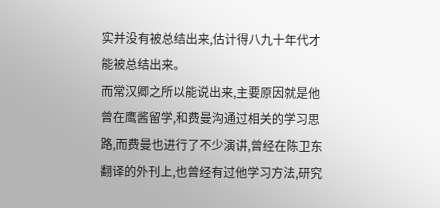实并没有被总结出来,估计得八九十年代才能被总结出来。
而常汉卿之所以能说出来,主要原因就是他曾在鹰酱留学,和费曼沟通过相关的学习思路,而费曼也进行了不少演讲,曾经在陈卫东翻译的外刊上,也曾经有过他学习方法,研究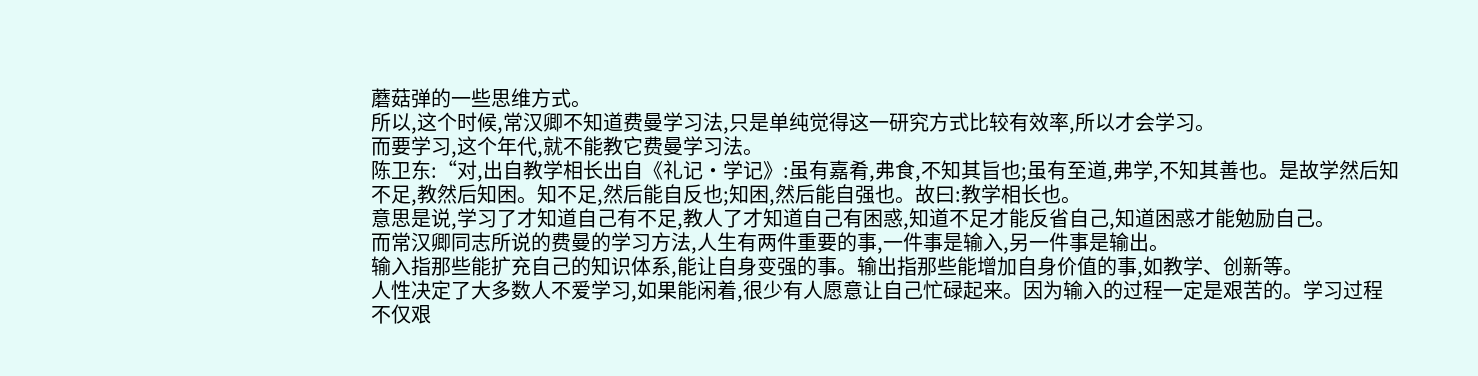蘑菇弹的一些思维方式。
所以,这个时候,常汉卿不知道费曼学习法,只是单纯觉得这一研究方式比较有效率,所以才会学习。
而要学习,这个年代,就不能教它费曼学习法。
陈卫东:“对,出自教学相长出自《礼记·学记》:虽有嘉肴,弗食,不知其旨也;虽有至道,弗学,不知其善也。是故学然后知不足,教然后知困。知不足,然后能自反也;知困,然后能自强也。故曰:教学相长也。
意思是说,学习了才知道自己有不足,教人了才知道自己有困惑,知道不足才能反省自己,知道困惑才能勉励自己。
而常汉卿同志所说的费曼的学习方法,人生有两件重要的事,一件事是输入,另一件事是输出。
输入指那些能扩充自己的知识体系,能让自身变强的事。输出指那些能增加自身价值的事,如教学、创新等。
人性决定了大多数人不爱学习,如果能闲着,很少有人愿意让自己忙碌起来。因为输入的过程一定是艰苦的。学习过程不仅艰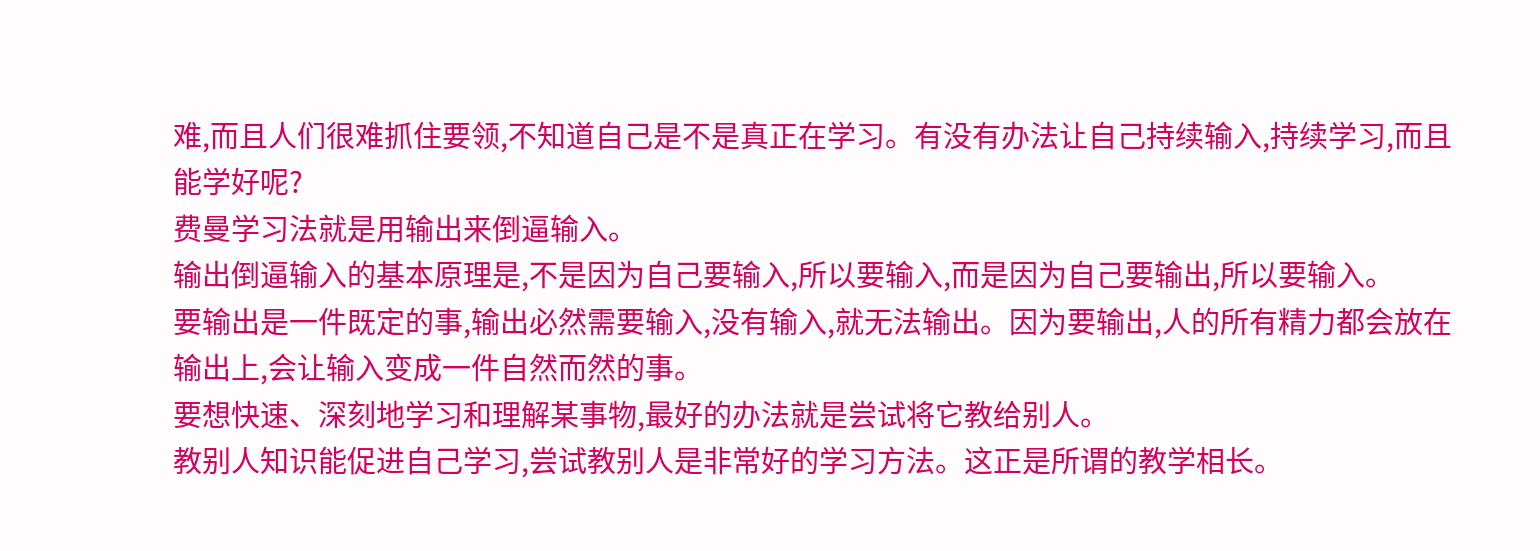难,而且人们很难抓住要领,不知道自己是不是真正在学习。有没有办法让自己持续输入,持续学习,而且能学好呢?
费曼学习法就是用输出来倒逼输入。
输出倒逼输入的基本原理是,不是因为自己要输入,所以要输入,而是因为自己要输出,所以要输入。
要输出是一件既定的事,输出必然需要输入,没有输入,就无法输出。因为要输出,人的所有精力都会放在输出上,会让输入变成一件自然而然的事。
要想快速、深刻地学习和理解某事物,最好的办法就是尝试将它教给别人。
教别人知识能促进自己学习,尝试教别人是非常好的学习方法。这正是所谓的教学相长。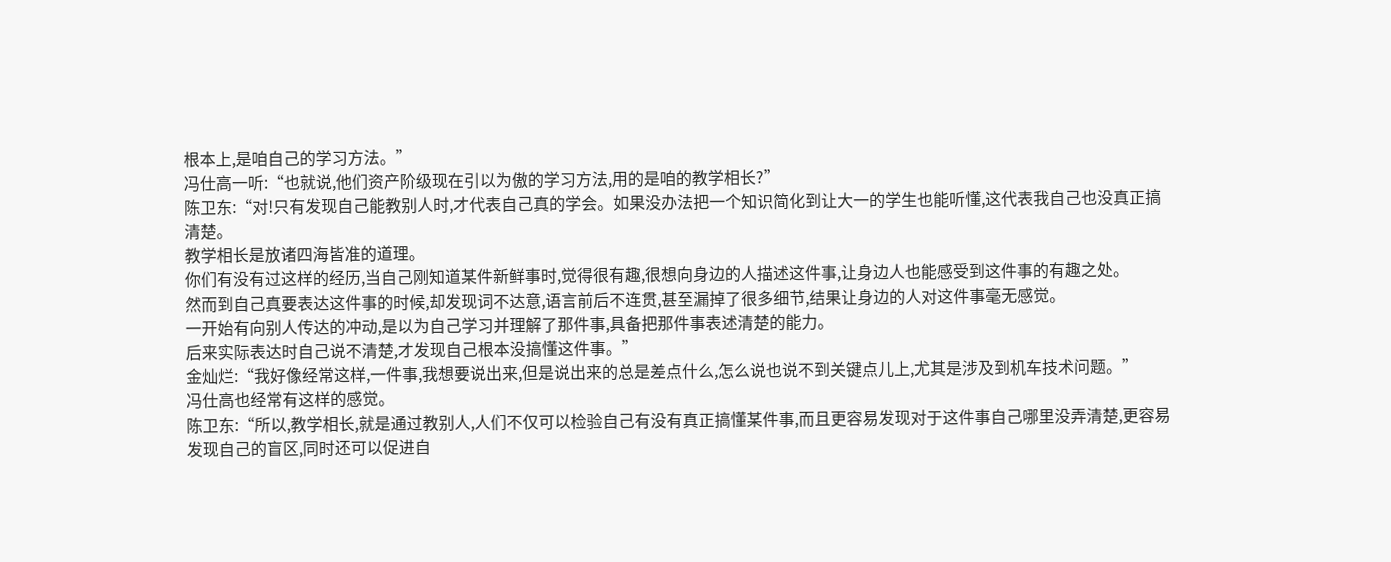根本上,是咱自己的学习方法。”
冯仕高一听:“也就说,他们资产阶级现在引以为傲的学习方法,用的是咱的教学相长?”
陈卫东:“对!只有发现自己能教别人时,才代表自己真的学会。如果没办法把一个知识简化到让大一的学生也能听懂,这代表我自己也没真正搞清楚。
教学相长是放诸四海皆准的道理。
你们有没有过这样的经历,当自己刚知道某件新鲜事时,觉得很有趣,很想向身边的人描述这件事,让身边人也能感受到这件事的有趣之处。
然而到自己真要表达这件事的时候,却发现词不达意,语言前后不连贯,甚至漏掉了很多细节,结果让身边的人对这件事毫无感觉。
一开始有向别人传达的冲动,是以为自己学习并理解了那件事,具备把那件事表述清楚的能力。
后来实际表达时自己说不清楚,才发现自己根本没搞懂这件事。”
金灿烂:“我好像经常这样,一件事,我想要说出来,但是说出来的总是差点什么,怎么说也说不到关键点儿上,尤其是涉及到机车技术问题。”
冯仕高也经常有这样的感觉。
陈卫东:“所以,教学相长,就是通过教别人,人们不仅可以检验自己有没有真正搞懂某件事,而且更容易发现对于这件事自己哪里没弄清楚,更容易发现自己的盲区,同时还可以促进自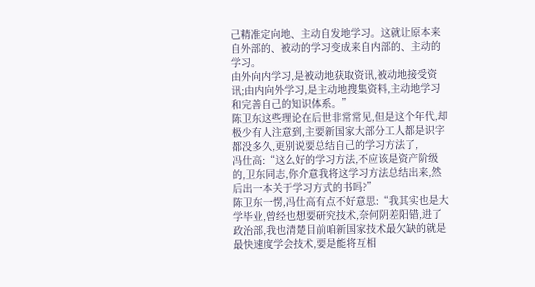己精准定向地、主动自发地学习。这就让原本来自外部的、被动的学习变成来自内部的、主动的学习。
由外向内学习,是被动地获取资讯,被动地接受资讯;由内向外学习,是主动地搜集资料,主动地学习和完善自己的知识体系。”
陈卫东这些理论在后世非常常见,但是这个年代,却极少有人注意到,主要新国家大部分工人都是识字都没多久,更别说要总结自己的学习方法了,
冯仕高:“这么好的学习方法,不应该是资产阶级的,卫东同志,你介意我将这学习方法总结出来,然后出一本关于学习方式的书吗?”
陈卫东一愣,冯仕高有点不好意思:“我其实也是大学毕业,曾经也想要研究技术,奈何阴差阳错,进了政治部,我也清楚目前咱新国家技术最欠缺的就是最快速度学会技术,要是能将互相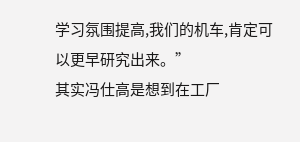学习氛围提高,我们的机车,肯定可以更早研究出来。”
其实冯仕高是想到在工厂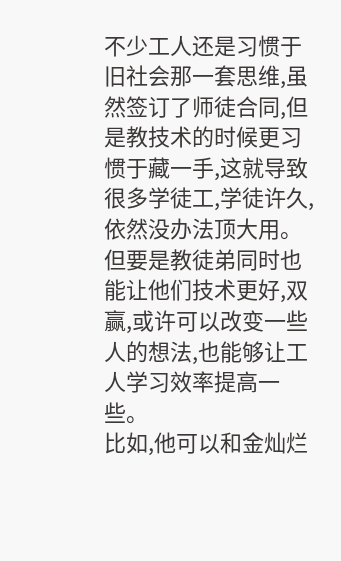不少工人还是习惯于旧社会那一套思维,虽然签订了师徒合同,但是教技术的时候更习惯于藏一手,这就导致很多学徒工,学徒许久,依然没办法顶大用。
但要是教徒弟同时也能让他们技术更好,双赢,或许可以改变一些人的想法,也能够让工人学习效率提高一些。
比如,他可以和金灿烂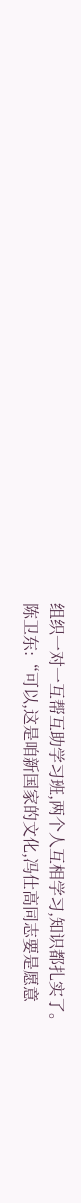组织一对一互帮互助学习班,两个人互相学习,知识都扎实了。
陈卫东:“可以,这是咱新国家的文化,冯仕高同志要是愿意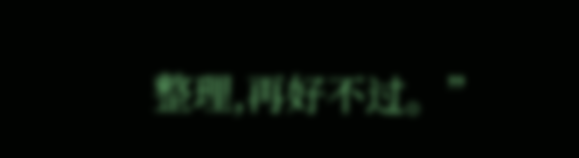整理,再好不过。”